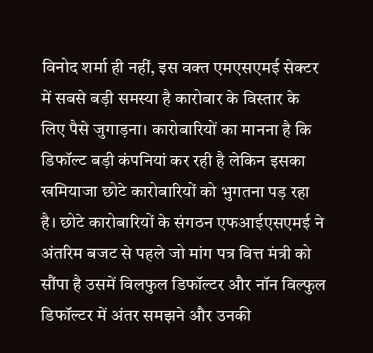विनोद शर्मा ही नहीं, इस वक्त एमएसएमई सेक्टर में सबसे बड़ी समस्या है कारोबार के विस्तार के लिए पैसे जुगाड़ना। कारोबारियों का मानना है कि डिफॉल्ट बड़ी कंपनियां कर रही है लेकिन इसका खमियाजा छोटे कारोबारियों को भुगतना पड़ रहा है। छोटे कारोबारियों के संगठन एफआईएसएमई ने अंतरिम बजट से पहले जो मांग पत्र वित्त मंत्री को सौंपा है उसमें विलफुल डिफॉल्टर और नॉन विल्फुल डिफॉल्टर में अंतर समझने और उनकी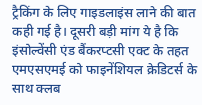ट्रैकिंग के लिए गाइडलाइंस लाने की बात कही गई है। दूसरी बड़ी मांग ये है कि इंसोल्वेंसी एंड बैंकरप्टसी एक्ट के तहत एमएसएमई को फाइनेंशियल क्रेडिटर्स के साथ क्लब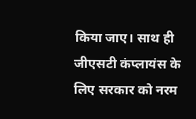किया जाए। साथ ही जीएसटी कंप्लायंस के लिए सरकार को नरम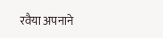रवैया अपनाने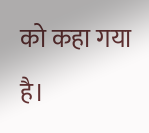को कहा गया है।